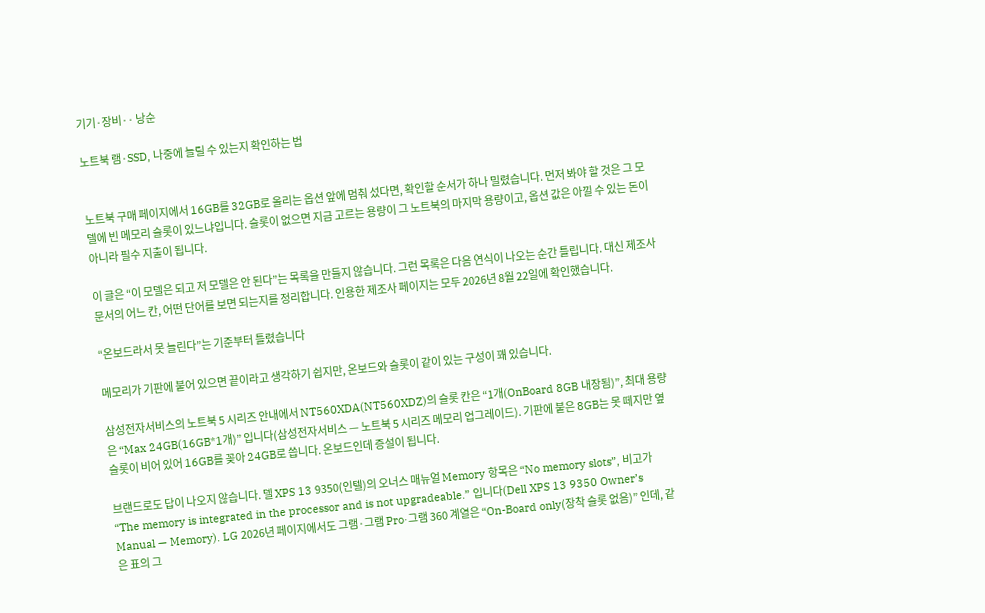기기·장비·· 낭순

노트북 램·SSD, 나중에 늘릴 수 있는지 확인하는 법


노트북 구매 페이지에서 16GB를 32GB로 올리는 옵션 앞에 멈춰 섰다면, 확인할 순서가 하나 밀렸습니다. 먼저 봐야 할 것은 그 모델에 빈 메모리 슬롯이 있느냐입니다. 슬롯이 없으면 지금 고르는 용량이 그 노트북의 마지막 용량이고, 옵션 값은 아낄 수 있는 돈이 아니라 필수 지출이 됩니다.

이 글은 “이 모델은 되고 저 모델은 안 된다”는 목록을 만들지 않습니다. 그런 목록은 다음 연식이 나오는 순간 틀립니다. 대신 제조사 문서의 어느 칸, 어떤 단어를 보면 되는지를 정리합니다. 인용한 제조사 페이지는 모두 2026년 8월 22일에 확인했습니다.

“온보드라서 못 늘린다”는 기준부터 틀렸습니다

메모리가 기판에 붙어 있으면 끝이라고 생각하기 쉽지만, 온보드와 슬롯이 같이 있는 구성이 꽤 있습니다.

삼성전자서비스의 노트북 5 시리즈 안내에서 NT560XDA(NT560XDZ)의 슬롯 칸은 “1개(OnBoard 8GB 내장됨)”, 최대 용량은 “Max 24GB(16GB*1개)” 입니다(삼성전자서비스 — 노트북 5 시리즈 메모리 업그레이드). 기판에 붙은 8GB는 못 떼지만 옆 슬롯이 비어 있어 16GB를 꽂아 24GB로 씁니다. 온보드인데 증설이 됩니다.

브랜드로도 답이 나오지 않습니다. 델 XPS 13 9350(인텔)의 오너스 매뉴얼 Memory 항목은 “No memory slots”, 비고가 “The memory is integrated in the processor and is not upgradeable.” 입니다(Dell XPS 13 9350 Owner’s Manual — Memory). LG 2026년 페이지에서도 그램·그램 Pro·그램 360 계열은 “On-Board only(장착 슬롯 없음)” 인데, 같은 표의 그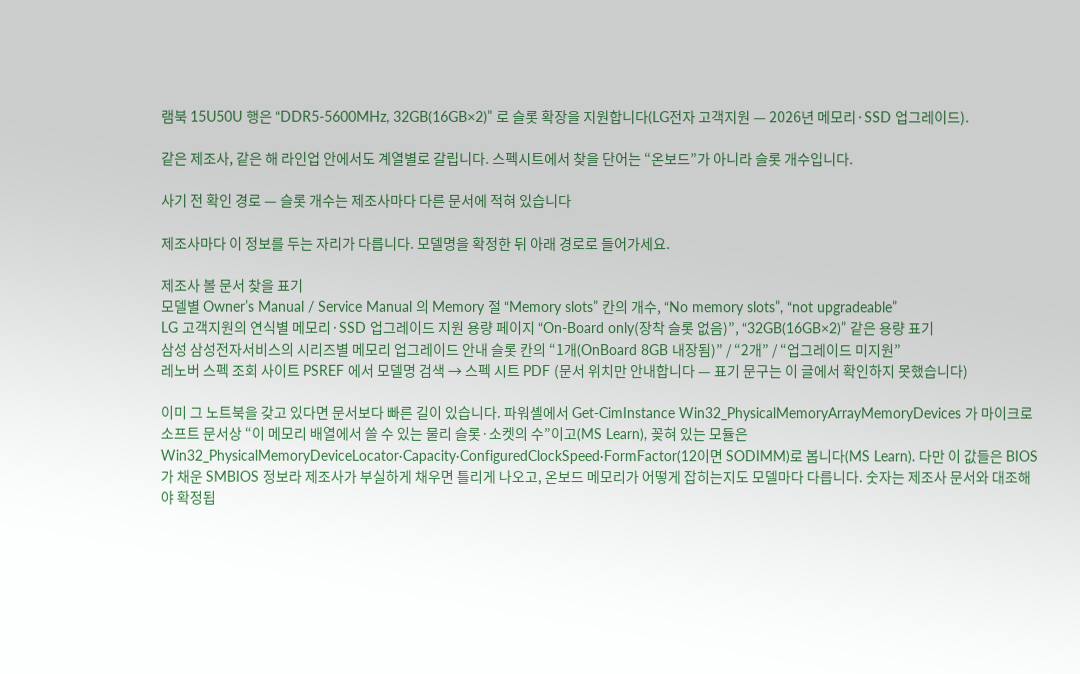램북 15U50U 행은 “DDR5-5600MHz, 32GB(16GB×2)” 로 슬롯 확장을 지원합니다(LG전자 고객지원 — 2026년 메모리·SSD 업그레이드).

같은 제조사, 같은 해 라인업 안에서도 계열별로 갈립니다. 스펙시트에서 찾을 단어는 “온보드”가 아니라 슬롯 개수입니다.

사기 전 확인 경로 — 슬롯 개수는 제조사마다 다른 문서에 적혀 있습니다

제조사마다 이 정보를 두는 자리가 다릅니다. 모델명을 확정한 뒤 아래 경로로 들어가세요.

제조사 볼 문서 찾을 표기
모델별 Owner’s Manual / Service Manual 의 Memory 절 “Memory slots” 칸의 개수, “No memory slots”, “not upgradeable”
LG 고객지원의 연식별 메모리·SSD 업그레이드 지원 용량 페이지 “On-Board only(장착 슬롯 없음)”, “32GB(16GB×2)” 같은 용량 표기
삼성 삼성전자서비스의 시리즈별 메모리 업그레이드 안내 슬롯 칸의 “1개(OnBoard 8GB 내장됨)” / “2개” / “업그레이드 미지원”
레노버 스펙 조회 사이트 PSREF 에서 모델명 검색 → 스펙 시트 PDF (문서 위치만 안내합니다 — 표기 문구는 이 글에서 확인하지 못했습니다)

이미 그 노트북을 갖고 있다면 문서보다 빠른 길이 있습니다. 파워셸에서 Get-CimInstance Win32_PhysicalMemoryArrayMemoryDevices 가 마이크로소프트 문서상 “이 메모리 배열에서 쓸 수 있는 물리 슬롯·소켓의 수”이고(MS Learn), 꽂혀 있는 모듈은 Win32_PhysicalMemoryDeviceLocator·Capacity·ConfiguredClockSpeed·FormFactor(12이면 SODIMM)로 봅니다(MS Learn). 다만 이 값들은 BIOS 가 채운 SMBIOS 정보라 제조사가 부실하게 채우면 틀리게 나오고, 온보드 메모리가 어떻게 잡히는지도 모델마다 다릅니다. 숫자는 제조사 문서와 대조해야 확정됩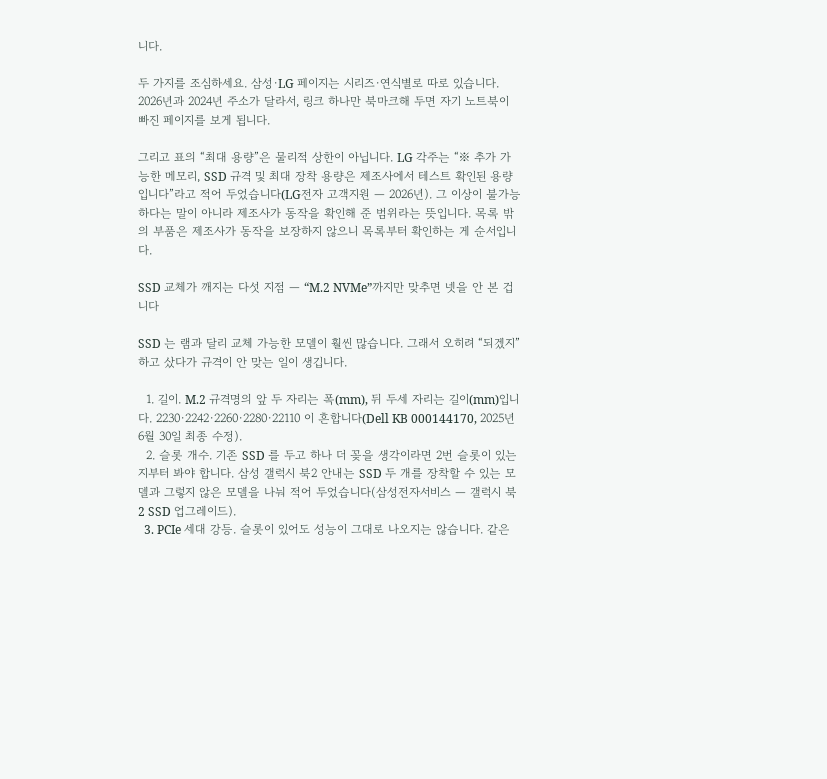니다.

두 가지를 조심하세요. 삼성·LG 페이지는 시리즈·연식별로 따로 있습니다. 2026년과 2024년 주소가 달라서, 링크 하나만 북마크해 두면 자기 노트북이 빠진 페이지를 보게 됩니다.

그리고 표의 “최대 용량”은 물리적 상한이 아닙니다. LG 각주는 “※ 추가 가능한 메모리, SSD 규격 및 최대 장착 용량은 제조사에서 테스트 확인된 용량입니다”라고 적어 두었습니다(LG전자 고객지원 — 2026년). 그 이상이 불가능하다는 말이 아니라 제조사가 동작을 확인해 준 범위라는 뜻입니다. 목록 밖의 부품은 제조사가 동작을 보장하지 않으니 목록부터 확인하는 게 순서입니다.

SSD 교체가 깨지는 다섯 지점 — “M.2 NVMe”까지만 맞추면 넷을 안 본 겁니다

SSD 는 램과 달리 교체 가능한 모델이 훨씬 많습니다. 그래서 오히려 “되겠지” 하고 샀다가 규격이 안 맞는 일이 생깁니다.

  1. 길이. M.2 규격명의 앞 두 자리는 폭(mm), 뒤 두세 자리는 길이(mm)입니다. 2230·2242·2260·2280·22110 이 흔합니다(Dell KB 000144170, 2025년 6월 30일 최종 수정).
  2. 슬롯 개수. 기존 SSD 를 두고 하나 더 꽂을 생각이라면 2번 슬롯이 있는지부터 봐야 합니다. 삼성 갤럭시 북2 안내는 SSD 두 개를 장착할 수 있는 모델과 그렇지 않은 모델을 나눠 적어 두었습니다(삼성전자서비스 — 갤럭시 북2 SSD 업그레이드).
  3. PCIe 세대 강등. 슬롯이 있어도 성능이 그대로 나오지는 않습니다. 같은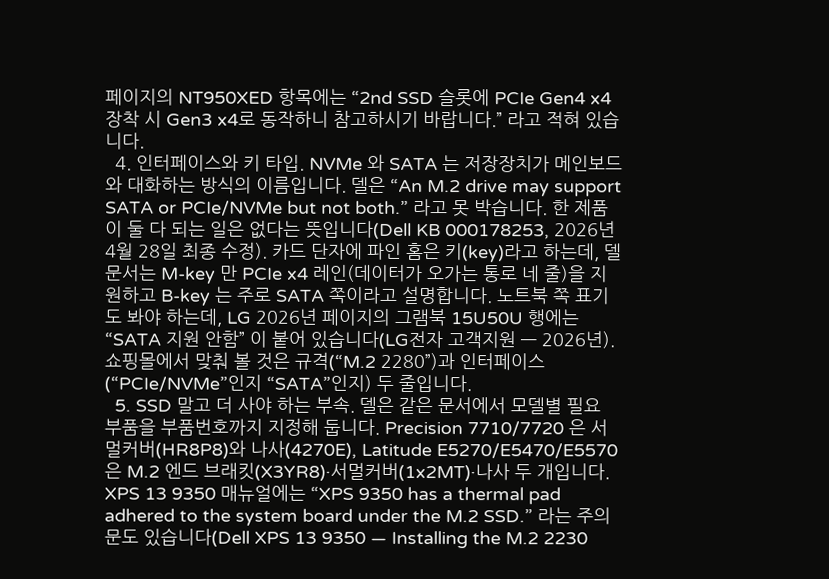페이지의 NT950XED 항목에는 “2nd SSD 슬롯에 PCIe Gen4 x4 장착 시 Gen3 x4로 동작하니 참고하시기 바랍니다.” 라고 적혀 있습니다.
  4. 인터페이스와 키 타입. NVMe 와 SATA 는 저장장치가 메인보드와 대화하는 방식의 이름입니다. 델은 “An M.2 drive may support SATA or PCIe/NVMe but not both.” 라고 못 박습니다. 한 제품이 둘 다 되는 일은 없다는 뜻입니다(Dell KB 000178253, 2026년 4월 28일 최종 수정). 카드 단자에 파인 홈은 키(key)라고 하는데, 델 문서는 M-key 만 PCIe x4 레인(데이터가 오가는 통로 네 줄)을 지원하고 B-key 는 주로 SATA 쪽이라고 설명합니다. 노트북 쪽 표기도 봐야 하는데, LG 2026년 페이지의 그램북 15U50U 행에는 “SATA 지원 안함” 이 붙어 있습니다(LG전자 고객지원 — 2026년). 쇼핑몰에서 맞춰 볼 것은 규격(“M.2 2280”)과 인터페이스(“PCIe/NVMe”인지 “SATA”인지) 두 줄입니다.
  5. SSD 말고 더 사야 하는 부속. 델은 같은 문서에서 모델별 필요 부품을 부품번호까지 지정해 둡니다. Precision 7710/7720 은 서멀커버(HR8P8)와 나사(4270E), Latitude E5270/E5470/E5570 은 M.2 엔드 브래킷(X3YR8)·서멀커버(1x2MT)·나사 두 개입니다. XPS 13 9350 매뉴얼에는 “XPS 9350 has a thermal pad adhered to the system board under the M.2 SSD.” 라는 주의문도 있습니다(Dell XPS 13 9350 — Installing the M.2 2230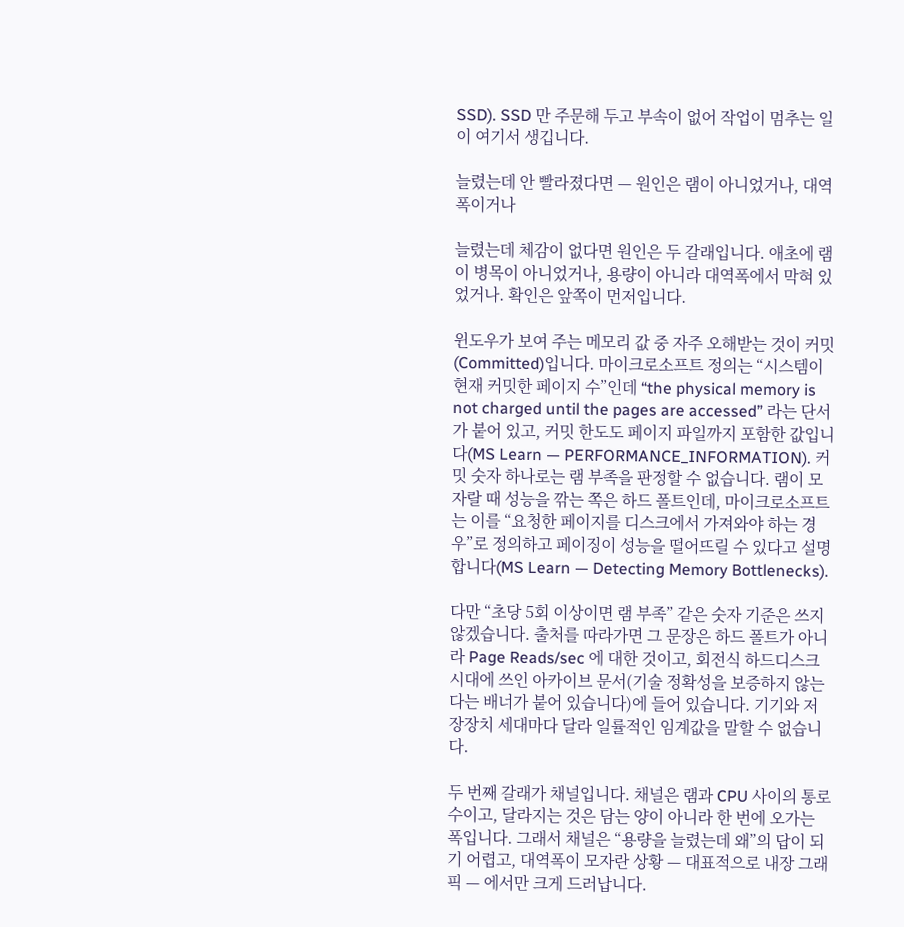SSD). SSD 만 주문해 두고 부속이 없어 작업이 멈추는 일이 여기서 생깁니다.

늘렸는데 안 빨라졌다면 — 원인은 램이 아니었거나, 대역폭이거나

늘렸는데 체감이 없다면 원인은 두 갈래입니다. 애초에 램이 병목이 아니었거나, 용량이 아니라 대역폭에서 막혀 있었거나. 확인은 앞쪽이 먼저입니다.

윈도우가 보여 주는 메모리 값 중 자주 오해받는 것이 커밋(Committed)입니다. 마이크로소프트 정의는 “시스템이 현재 커밋한 페이지 수”인데 “the physical memory is not charged until the pages are accessed” 라는 단서가 붙어 있고, 커밋 한도도 페이지 파일까지 포함한 값입니다(MS Learn — PERFORMANCE_INFORMATION). 커밋 숫자 하나로는 램 부족을 판정할 수 없습니다. 램이 모자랄 때 성능을 깎는 쪽은 하드 폴트인데, 마이크로소프트는 이를 “요청한 페이지를 디스크에서 가져와야 하는 경우”로 정의하고 페이징이 성능을 떨어뜨릴 수 있다고 설명합니다(MS Learn — Detecting Memory Bottlenecks).

다만 “초당 5회 이상이면 램 부족” 같은 숫자 기준은 쓰지 않겠습니다. 출처를 따라가면 그 문장은 하드 폴트가 아니라 Page Reads/sec 에 대한 것이고, 회전식 하드디스크 시대에 쓰인 아카이브 문서(기술 정확성을 보증하지 않는다는 배너가 붙어 있습니다)에 들어 있습니다. 기기와 저장장치 세대마다 달라 일률적인 임계값을 말할 수 없습니다.

두 번째 갈래가 채널입니다. 채널은 램과 CPU 사이의 통로 수이고, 달라지는 것은 담는 양이 아니라 한 번에 오가는 폭입니다. 그래서 채널은 “용량을 늘렸는데 왜”의 답이 되기 어렵고, 대역폭이 모자란 상황 — 대표적으로 내장 그래픽 — 에서만 크게 드러납니다.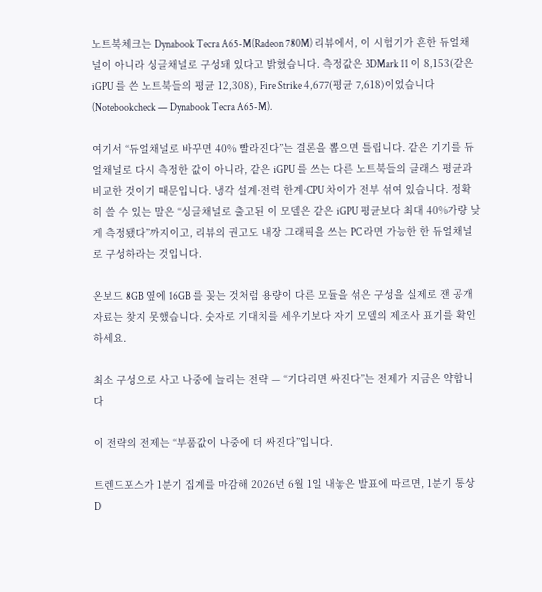노트북체크는 Dynabook Tecra A65-M(Radeon 780M) 리뷰에서, 이 시험기가 흔한 듀얼채널이 아니라 싱글채널로 구성돼 있다고 밝혔습니다. 측정값은 3DMark 11 이 8,153(같은 iGPU 를 쓴 노트북들의 평균 12,308), Fire Strike 4,677(평균 7,618)이었습니다(Notebookcheck — Dynabook Tecra A65-M).

여기서 “듀얼채널로 바꾸면 40% 빨라진다”는 결론을 뽑으면 틀립니다. 같은 기기를 듀얼채널로 다시 측정한 값이 아니라, 같은 iGPU 를 쓰는 다른 노트북들의 클래스 평균과 비교한 것이기 때문입니다. 냉각 설계·전력 한계·CPU 차이가 전부 섞여 있습니다. 정확히 쓸 수 있는 말은 “싱글채널로 출고된 이 모델은 같은 iGPU 평균보다 최대 40%가량 낮게 측정됐다”까지이고, 리뷰의 권고도 내장 그래픽을 쓰는 PC 라면 가능한 한 듀얼채널로 구성하라는 것입니다.

온보드 8GB 옆에 16GB 를 꽂는 것처럼 용량이 다른 모듈을 섞은 구성을 실제로 잰 공개 자료는 찾지 못했습니다. 숫자로 기대치를 세우기보다 자기 모델의 제조사 표기를 확인하세요.

최소 구성으로 사고 나중에 늘리는 전략 — “기다리면 싸진다”는 전제가 지금은 약합니다

이 전략의 전제는 “부품값이 나중에 더 싸진다”입니다.

트렌드포스가 1분기 집계를 마감해 2026년 6월 1일 내놓은 발표에 따르면, 1분기 통상 D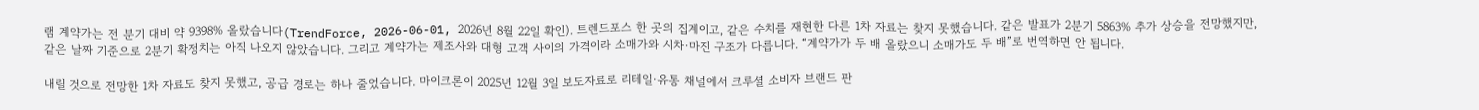램 계약가는 전 분기 대비 약 9398% 올랐습니다(TrendForce, 2026-06-01, 2026년 8월 22일 확인). 트렌드포스 한 곳의 집계이고, 같은 수치를 재현한 다른 1차 자료는 찾지 못했습니다. 같은 발표가 2분기 5863% 추가 상승을 전망했지만, 같은 날짜 기준으로 2분기 확정치는 아직 나오지 않았습니다. 그리고 계약가는 제조사와 대형 고객 사이의 가격이라 소매가와 시차·마진 구조가 다릅니다. “계약가가 두 배 올랐으니 소매가도 두 배”로 번역하면 안 됩니다.

내릴 것으로 전망한 1차 자료도 찾지 못했고, 공급 경로는 하나 줄었습니다. 마이크론이 2025년 12월 3일 보도자료로 리테일·유통 채널에서 크루셜 소비자 브랜드 판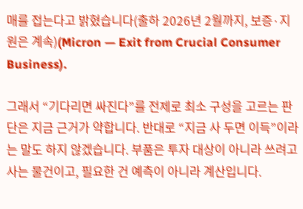매를 접는다고 밝혔습니다(출하 2026년 2월까지, 보증·지원은 계속)(Micron — Exit from Crucial Consumer Business).

그래서 “기다리면 싸진다”를 전제로 최소 구성을 고르는 판단은 지금 근거가 약합니다. 반대로 “지금 사 두면 이득”이라는 말도 하지 않겠습니다. 부품은 투자 대상이 아니라 쓰려고 사는 물건이고, 필요한 건 예측이 아니라 계산입니다.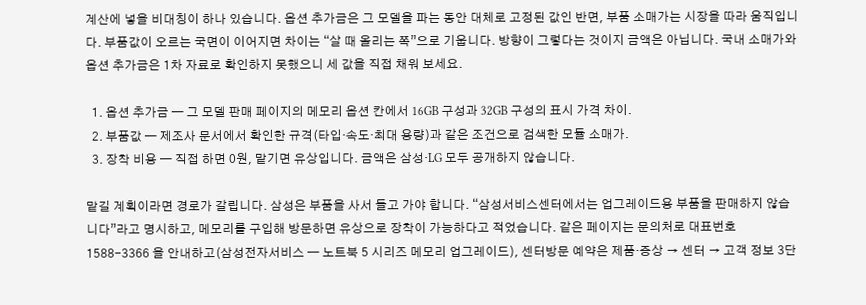계산에 넣을 비대칭이 하나 있습니다. 옵션 추가금은 그 모델을 파는 동안 대체로 고정된 값인 반면, 부품 소매가는 시장을 따라 움직입니다. 부품값이 오르는 국면이 이어지면 차이는 “살 때 올리는 쪽”으로 기웁니다. 방향이 그렇다는 것이지 금액은 아닙니다. 국내 소매가와 옵션 추가금은 1차 자료로 확인하지 못했으니 세 값을 직접 채워 보세요.

  1. 옵션 추가금 — 그 모델 판매 페이지의 메모리 옵션 칸에서 16GB 구성과 32GB 구성의 표시 가격 차이.
  2. 부품값 — 제조사 문서에서 확인한 규격(타입·속도·최대 용량)과 같은 조건으로 검색한 모듈 소매가.
  3. 장착 비용 — 직접 하면 0원, 맡기면 유상입니다. 금액은 삼성·LG 모두 공개하지 않습니다.

맡길 계획이라면 경로가 갈립니다. 삼성은 부품을 사서 들고 가야 합니다. “삼성서비스센터에서는 업그레이드용 부품을 판매하지 않습니다”라고 명시하고, 메모리를 구입해 방문하면 유상으로 장착이 가능하다고 적었습니다. 같은 페이지는 문의처로 대표번호 1588-3366 을 안내하고(삼성전자서비스 — 노트북 5 시리즈 메모리 업그레이드), 센터방문 예약은 제품·증상 → 센터 → 고객 정보 3단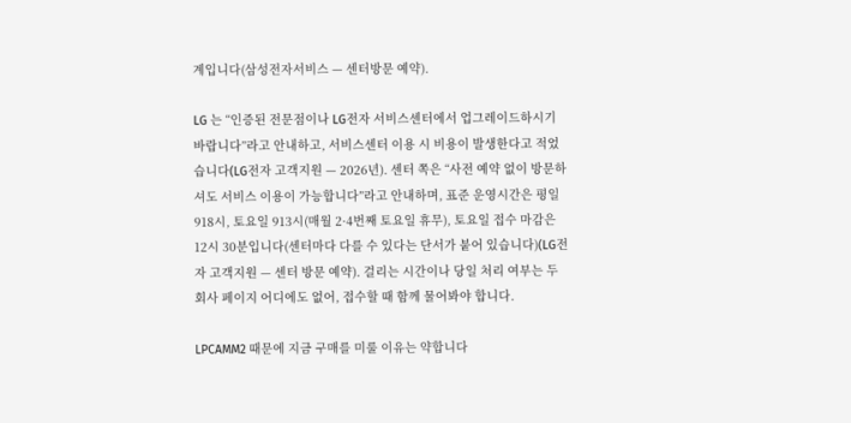계입니다(삼성전자서비스 — 센터방문 예약).

LG 는 “인증된 전문점이나 LG전자 서비스센터에서 업그레이드하시기 바랍니다”라고 안내하고, 서비스센터 이용 시 비용이 발생한다고 적었습니다(LG전자 고객지원 — 2026년). 센터 쪽은 “사전 예약 없이 방문하셔도 서비스 이용이 가능합니다”라고 안내하며, 표준 운영시간은 평일 918시, 토요일 913시(매월 2·4번째 토요일 휴무), 토요일 접수 마감은 12시 30분입니다(센터마다 다를 수 있다는 단서가 붙어 있습니다)(LG전자 고객지원 — 센터 방문 예약). 걸리는 시간이나 당일 처리 여부는 두 회사 페이지 어디에도 없어, 접수할 때 함께 물어봐야 합니다.

LPCAMM2 때문에 지금 구매를 미룰 이유는 약합니다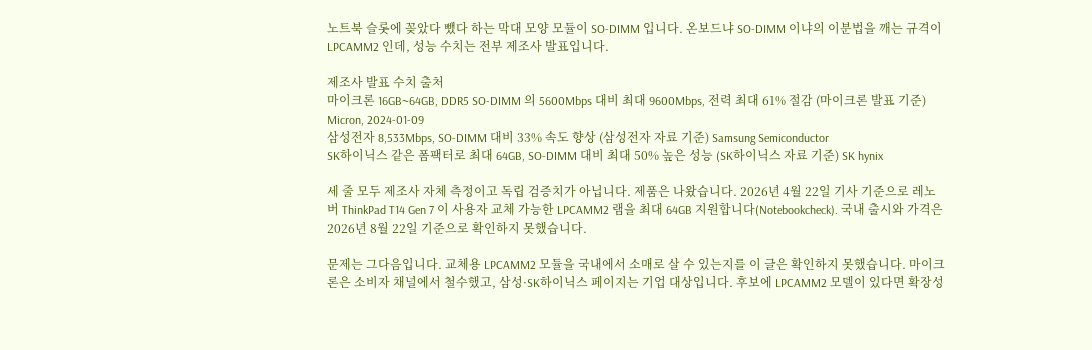노트북 슬롯에 꽂았다 뺐다 하는 막대 모양 모듈이 SO-DIMM 입니다. 온보드냐 SO-DIMM 이냐의 이분법을 깨는 규격이 LPCAMM2 인데, 성능 수치는 전부 제조사 발표입니다.

제조사 발표 수치 출처
마이크론 16GB~64GB, DDR5 SO-DIMM 의 5600Mbps 대비 최대 9600Mbps, 전력 최대 61% 절감 (마이크론 발표 기준) Micron, 2024-01-09
삼성전자 8,533Mbps, SO-DIMM 대비 33% 속도 향상 (삼성전자 자료 기준) Samsung Semiconductor
SK하이닉스 같은 폼팩터로 최대 64GB, SO-DIMM 대비 최대 50% 높은 성능 (SK하이닉스 자료 기준) SK hynix

세 줄 모두 제조사 자체 측정이고 독립 검증치가 아닙니다. 제품은 나왔습니다. 2026년 4월 22일 기사 기준으로 레노버 ThinkPad T14 Gen 7 이 사용자 교체 가능한 LPCAMM2 램을 최대 64GB 지원합니다(Notebookcheck). 국내 출시와 가격은 2026년 8월 22일 기준으로 확인하지 못했습니다.

문제는 그다음입니다. 교체용 LPCAMM2 모듈을 국내에서 소매로 살 수 있는지를 이 글은 확인하지 못했습니다. 마이크론은 소비자 채널에서 철수했고, 삼성·SK하이닉스 페이지는 기업 대상입니다. 후보에 LPCAMM2 모델이 있다면 확장성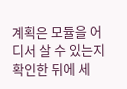계획은 모듈을 어디서 살 수 있는지 확인한 뒤에 세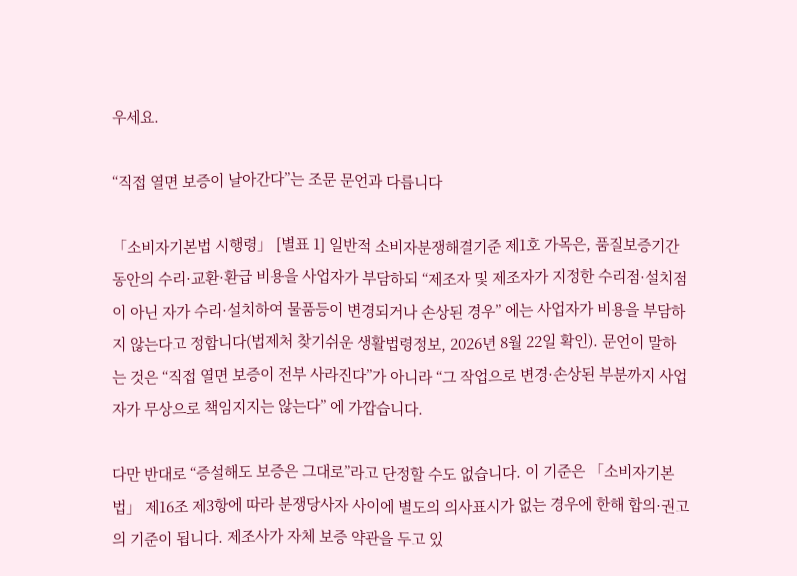우세요.

“직접 열면 보증이 날아간다”는 조문 문언과 다릅니다

「소비자기본법 시행령」 [별표 1] 일반적 소비자분쟁해결기준 제1호 가목은, 품질보증기간 동안의 수리·교환·환급 비용을 사업자가 부담하되 “제조자 및 제조자가 지정한 수리점·설치점이 아닌 자가 수리·설치하여 물품등이 변경되거나 손상된 경우” 에는 사업자가 비용을 부담하지 않는다고 정합니다(법제처 찾기쉬운 생활법령정보, 2026년 8월 22일 확인). 문언이 말하는 것은 “직접 열면 보증이 전부 사라진다”가 아니라 “그 작업으로 변경·손상된 부분까지 사업자가 무상으로 책임지지는 않는다” 에 가깝습니다.

다만 반대로 “증설해도 보증은 그대로”라고 단정할 수도 없습니다. 이 기준은 「소비자기본법」 제16조 제3항에 따라 분쟁당사자 사이에 별도의 의사표시가 없는 경우에 한해 합의·권고의 기준이 됩니다. 제조사가 자체 보증 약관을 두고 있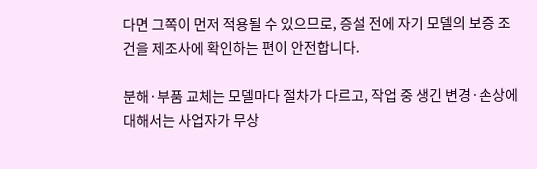다면 그쪽이 먼저 적용될 수 있으므로, 증설 전에 자기 모델의 보증 조건을 제조사에 확인하는 편이 안전합니다.

분해·부품 교체는 모델마다 절차가 다르고, 작업 중 생긴 변경·손상에 대해서는 사업자가 무상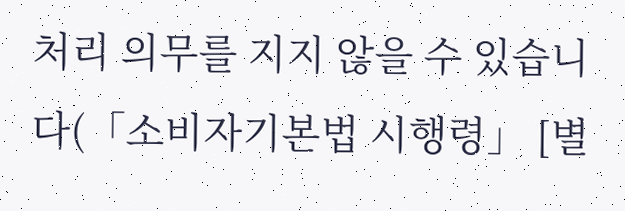처리 의무를 지지 않을 수 있습니다(「소비자기본법 시행령」 [별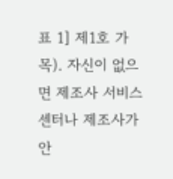표 1] 제1호 가목). 자신이 없으면 제조사 서비스센터나 제조사가 안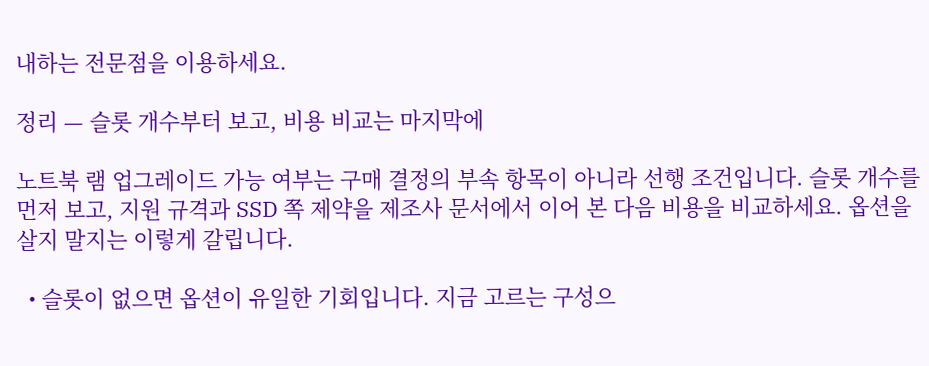내하는 전문점을 이용하세요.

정리 — 슬롯 개수부터 보고, 비용 비교는 마지막에

노트북 램 업그레이드 가능 여부는 구매 결정의 부속 항목이 아니라 선행 조건입니다. 슬롯 개수를 먼저 보고, 지원 규격과 SSD 쪽 제약을 제조사 문서에서 이어 본 다음 비용을 비교하세요. 옵션을 살지 말지는 이렇게 갈립니다.

  • 슬롯이 없으면 옵션이 유일한 기회입니다. 지금 고르는 구성으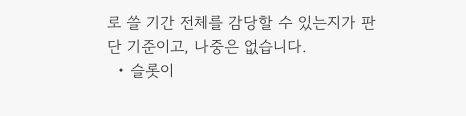로 쓸 기간 전체를 감당할 수 있는지가 판단 기준이고, 나중은 없습니다.
  • 슬롯이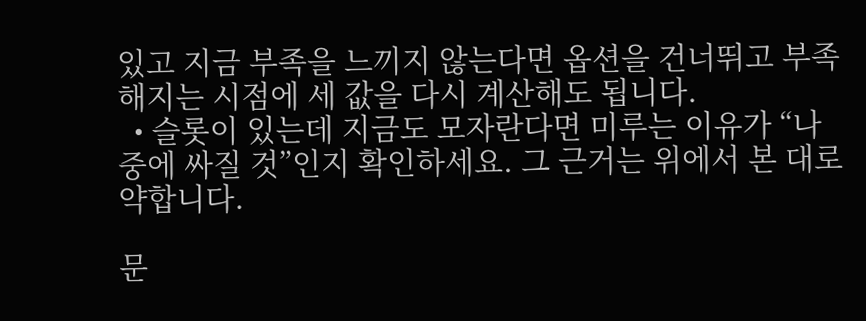있고 지금 부족을 느끼지 않는다면 옵션을 건너뛰고 부족해지는 시점에 세 값을 다시 계산해도 됩니다.
  • 슬롯이 있는데 지금도 모자란다면 미루는 이유가 “나중에 싸질 것”인지 확인하세요. 그 근거는 위에서 본 대로 약합니다.

문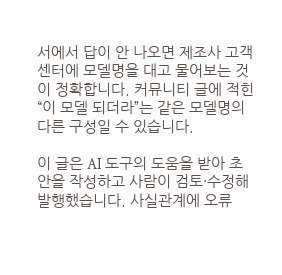서에서 답이 안 나오면 제조사 고객센터에 모델명을 대고 물어보는 것이 정확합니다. 커뮤니티 글에 적힌 “이 모델 되더라”는 같은 모델명의 다른 구성일 수 있습니다.

이 글은 AI 도구의 도움을 받아 초안을 작성하고 사람이 검토·수정해 발행했습니다. 사실관계에 오류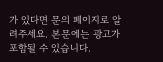가 있다면 문의 페이지로 알려주세요. 본문에는 광고가 포함될 수 있습니다.